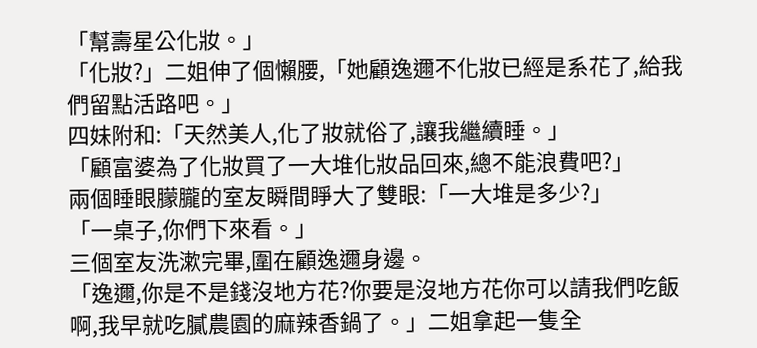「幫壽星公化妝。」
「化妝?」二姐伸了個懶腰,「她顧逸邇不化妝已經是系花了,給我們留點活路吧。」
四妹附和:「天然美人,化了妝就俗了,讓我繼續睡。」
「顧富婆為了化妝買了一大堆化妝品回來,總不能浪費吧?」
兩個睡眼朦朧的室友瞬間睜大了雙眼:「一大堆是多少?」
「一桌子,你們下來看。」
三個室友洗漱完畢,圍在顧逸邇身邊。
「逸邇,你是不是錢沒地方花?你要是沒地方花你可以請我們吃飯啊,我早就吃膩農園的麻辣香鍋了。」二姐拿起一隻全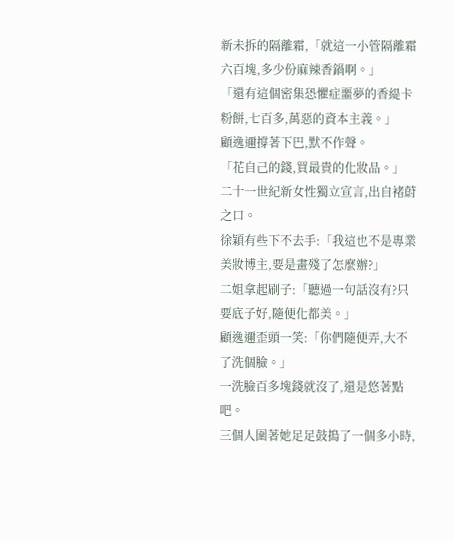新未拆的隔離霜,「就這一小管隔離霜六百塊,多少份麻辣香鍋啊。」
「還有這個密集恐懼症噩夢的香緹卡粉餅,七百多,萬惡的資本主義。」
顧逸邇撐著下巴,默不作聲。
「花自己的錢,買最貴的化妝品。」
二十一世紀新女性獨立宣言,出自褚蔚之口。
徐穎有些下不去手:「我這也不是專業美妝博主,要是畫殘了怎麼辦?」
二姐拿起刷子:「聽過一句話沒有?只要底子好,隨便化都美。」
顧逸邇歪頭一笑:「你們隨便弄,大不了洗個臉。」
一洗臉百多塊錢就沒了,還是悠著點吧。
三個人圍著她足足鼓搗了一個多小時,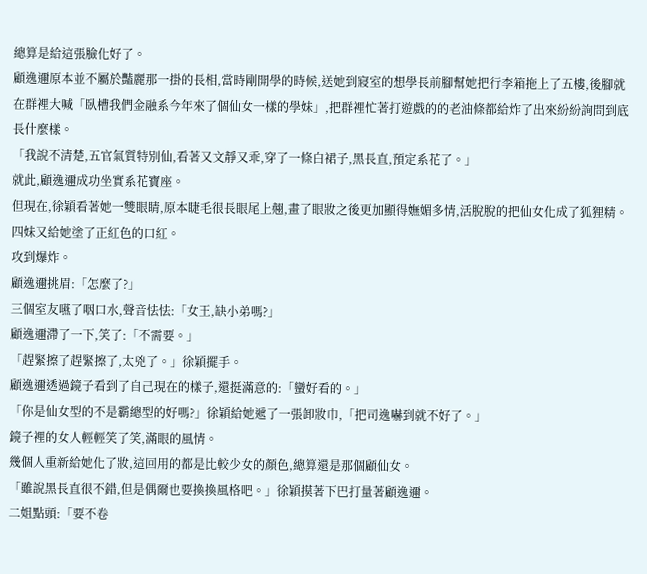總算是給這張臉化好了。
顧逸邇原本並不屬於豔麗那一掛的長相,當時剛開學的時候,送她到寢室的想學長前腳幫她把行李箱拖上了五樓,後腳就在群裡大喊「臥槽我們金融系今年來了個仙女一樣的學妹」,把群裡忙著打遊戲的的老油條都給炸了出來紛紛詢問到底長什麼樣。
「我說不清楚,五官氣質特別仙,看著又文靜又乖,穿了一條白裙子,黑長直,預定系花了。」
就此,顧逸邇成功坐實系花寶座。
但現在,徐穎看著她一雙眼睛,原本睫毛很長眼尾上翹,畫了眼妝之後更加顯得嫵媚多情,活脫脫的把仙女化成了狐狸精。
四妹又給她塗了正紅色的口紅。
攻到爆炸。
顧逸邇挑眉:「怎麼了?」
三個室友嚥了咽口水,聲音怯怯:「女王,缺小弟嗎?」
顧逸邇滯了一下,笑了:「不需要。」
「趕緊擦了趕緊擦了,太兇了。」徐穎擺手。
顧逸邇透過鏡子看到了自己現在的樣子,還挺滿意的:「蠻好看的。」
「你是仙女型的不是霸總型的好嗎?」徐穎給她遞了一張卸妝巾,「把司逸嚇到就不好了。」
鏡子裡的女人輕輕笑了笑,滿眼的風情。
幾個人重新給她化了妝,這回用的都是比較少女的顏色,總算還是那個顧仙女。
「雖說黑長直很不錯,但是偶爾也要換換風格吧。」徐穎摸著下巴打量著顧逸邇。
二姐點頭:「要不卷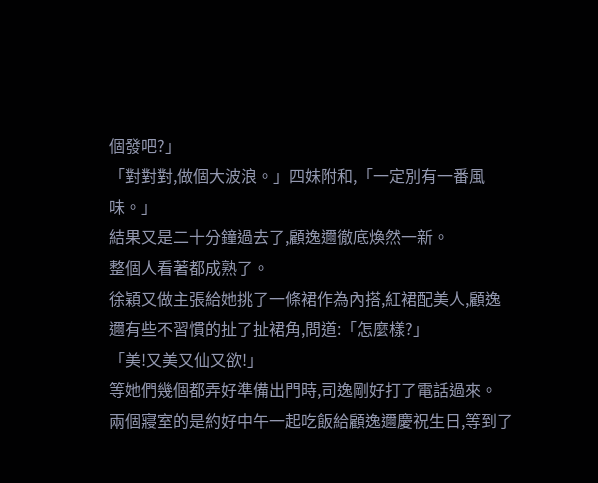個發吧?」
「對對對,做個大波浪。」四妹附和,「一定別有一番風味。」
結果又是二十分鐘過去了,顧逸邇徹底煥然一新。
整個人看著都成熟了。
徐穎又做主張給她挑了一條裙作為內搭,紅裙配美人,顧逸邇有些不習慣的扯了扯裙角,問道:「怎麼樣?」
「美!又美又仙又欲!」
等她們幾個都弄好準備出門時,司逸剛好打了電話過來。
兩個寢室的是約好中午一起吃飯給顧逸邇慶祝生日,等到了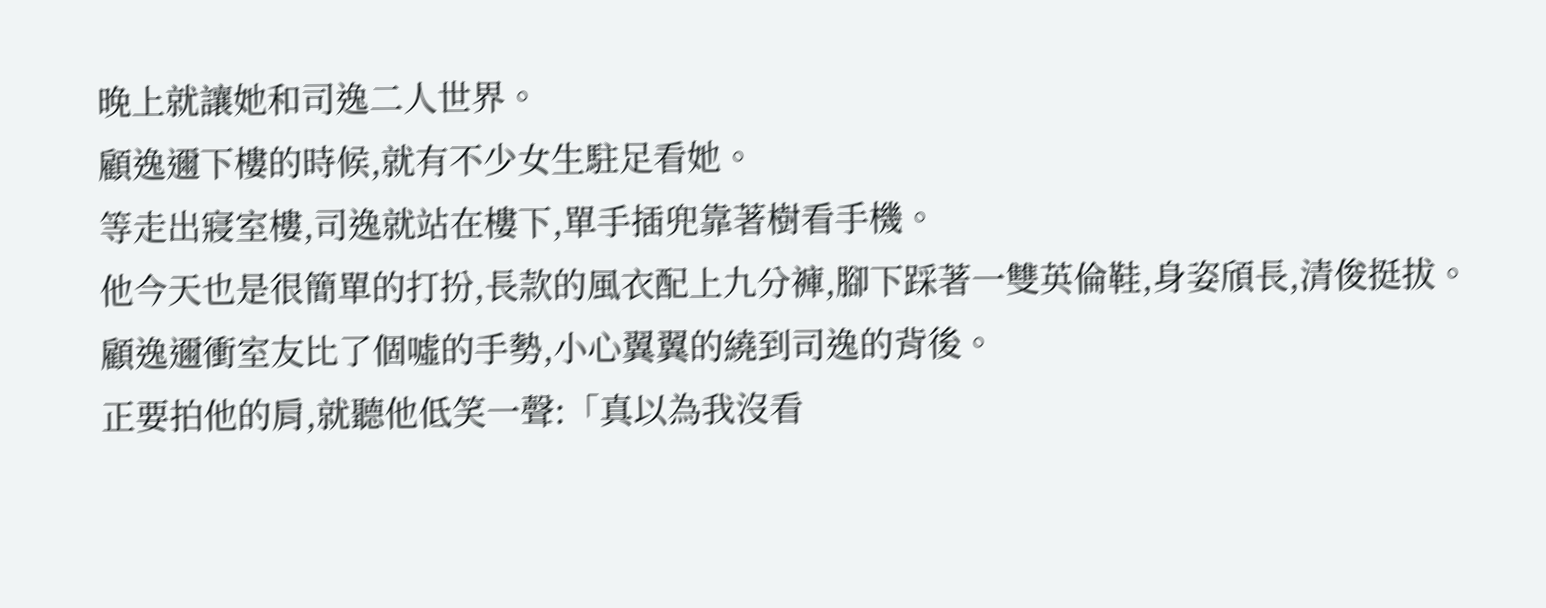晚上就讓她和司逸二人世界。
顧逸邇下樓的時候,就有不少女生駐足看她。
等走出寢室樓,司逸就站在樓下,單手插兜靠著樹看手機。
他今天也是很簡單的打扮,長款的風衣配上九分褲,腳下踩著一雙英倫鞋,身姿頎長,清俊挺拔。
顧逸邇衝室友比了個噓的手勢,小心翼翼的繞到司逸的背後。
正要拍他的肩,就聽他低笑一聲:「真以為我沒看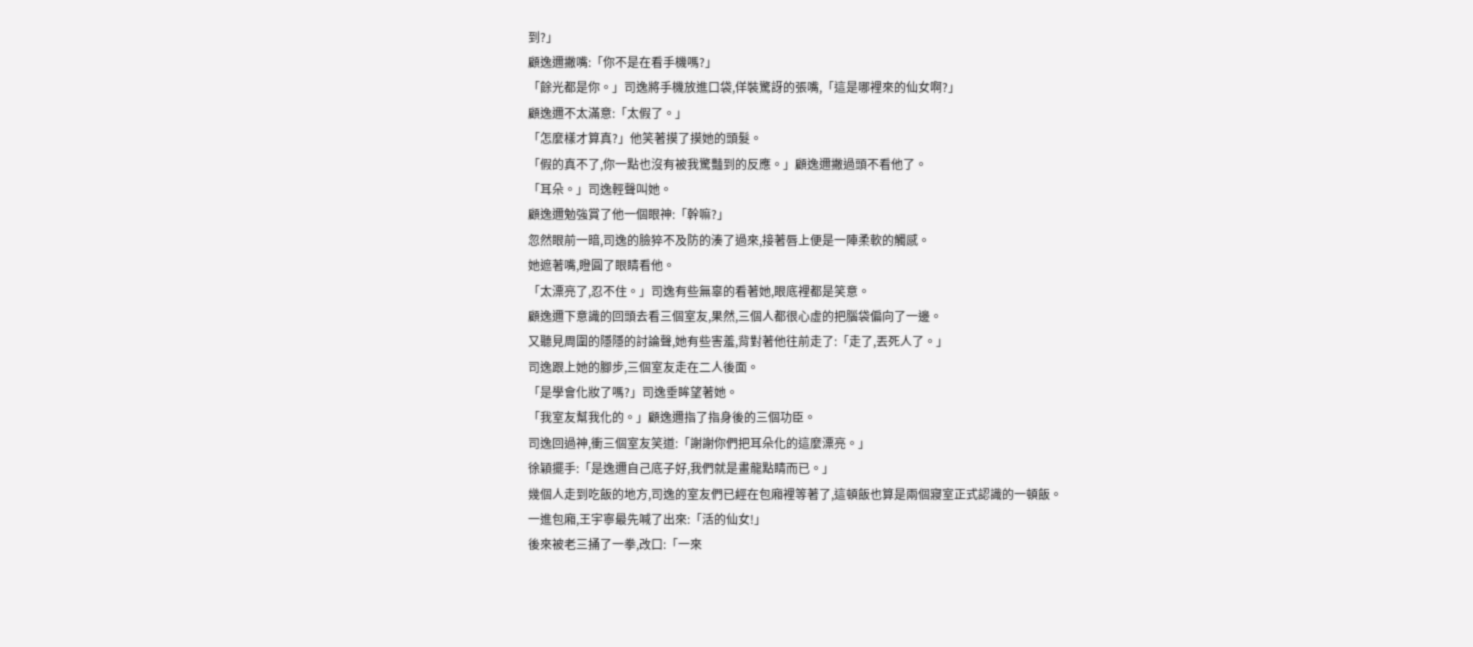到?」
顧逸邇撇嘴:「你不是在看手機嗎?」
「餘光都是你。」司逸將手機放進口袋,佯裝驚訝的張嘴,「這是哪裡來的仙女啊?」
顧逸邇不太滿意:「太假了。」
「怎麼樣才算真?」他笑著摸了摸她的頭髮。
「假的真不了,你一點也沒有被我驚豔到的反應。」顧逸邇撇過頭不看他了。
「耳朵。」司逸輕聲叫她。
顧逸邇勉強賞了他一個眼神:「幹嘛?」
忽然眼前一暗,司逸的臉猝不及防的湊了過來,接著唇上便是一陣柔軟的觸感。
她遮著嘴,瞪圓了眼睛看他。
「太漂亮了,忍不住。」司逸有些無辜的看著她,眼底裡都是笑意。
顧逸邇下意識的回頭去看三個室友,果然,三個人都很心虛的把腦袋偏向了一邊。
又聽見周圍的隱隱的討論聲,她有些害羞,背對著他往前走了:「走了,丟死人了。」
司逸跟上她的腳步,三個室友走在二人後面。
「是學會化妝了嗎?」司逸垂眸望著她。
「我室友幫我化的。」顧逸邇指了指身後的三個功臣。
司逸回過神,衝三個室友笑道:「謝謝你們把耳朵化的這麼漂亮。」
徐穎擺手:「是逸邇自己底子好,我們就是畫龍點睛而已。」
幾個人走到吃飯的地方,司逸的室友們已經在包廂裡等著了,這頓飯也算是兩個寢室正式認識的一頓飯。
一進包廂,王宇寧最先喊了出來:「活的仙女!」
後來被老三捅了一拳,改口:「一來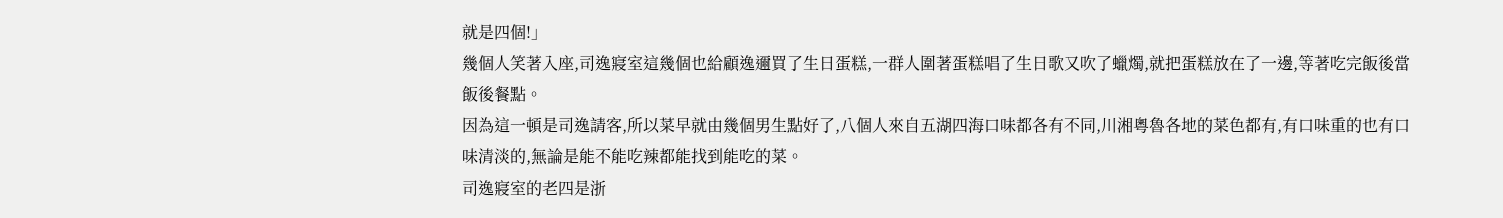就是四個!」
幾個人笑著入座,司逸寢室這幾個也給顧逸邇買了生日蛋糕,一群人圍著蛋糕唱了生日歌又吹了蠟燭,就把蛋糕放在了一邊,等著吃完飯後當飯後餐點。
因為這一頓是司逸請客,所以菜早就由幾個男生點好了,八個人來自五湖四海口味都各有不同,川湘粵魯各地的菜色都有,有口味重的也有口味清淡的,無論是能不能吃辣都能找到能吃的菜。
司逸寢室的老四是浙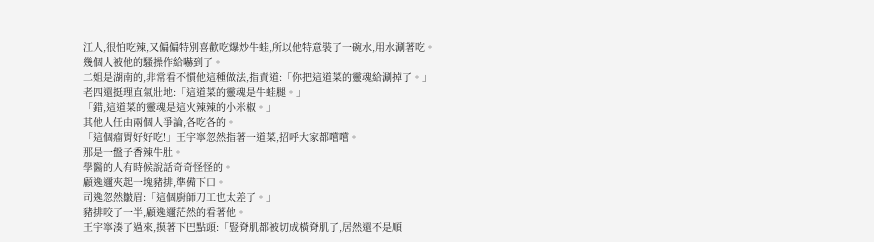江人,很怕吃辣,又偏偏特別喜歡吃爆炒牛蛙,所以他特意裝了一碗水,用水涮著吃。
幾個人被他的騷操作給嚇到了。
二姐是湖南的,非常看不慣他這種做法,指責道:「你把這道菜的靈魂給涮掉了。」
老四還挺理直氣壯地:「這道菜的靈魂是牛蛙腿。」
「錯,這道菜的靈魂是這火辣辣的小米椒。」
其他人任由兩個人爭論,各吃各的。
「這個瘤胃好好吃!」王宇寧忽然指著一道菜,招呼大家都嚐嚐。
那是一盤子香辣牛肚。
學醫的人有時候說話奇奇怪怪的。
顧逸邇夾起一塊豬排,準備下口。
司逸忽然皺眉:「這個廚師刀工也太差了。」
豬排咬了一半,顧逸邇茫然的看著他。
王宇寧湊了過來,摸著下巴點頭:「豎脊肌都被切成橫脊肌了,居然還不是順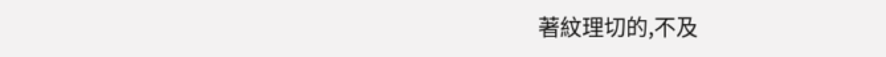著紋理切的,不及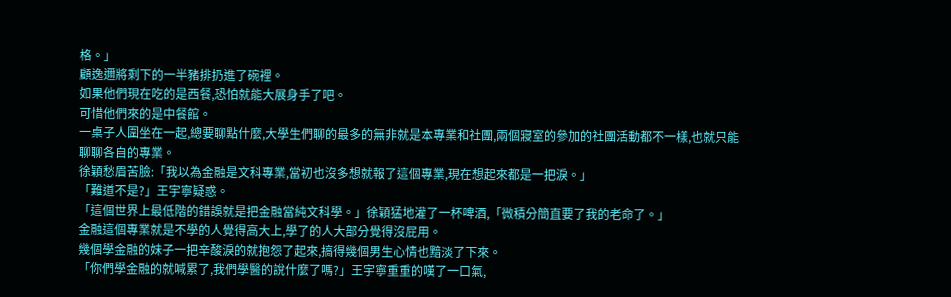格。」
顧逸邇將剩下的一半豬排扔進了碗裡。
如果他們現在吃的是西餐,恐怕就能大展身手了吧。
可惜他們來的是中餐館。
一桌子人圍坐在一起,總要聊點什麼,大學生們聊的最多的無非就是本專業和社團,兩個寢室的參加的社團活動都不一樣,也就只能聊聊各自的專業。
徐穎愁眉苦臉:「我以為金融是文科專業,當初也沒多想就報了這個專業,現在想起來都是一把淚。」
「難道不是?」王宇寧疑惑。
「這個世界上最低階的錯誤就是把金融當純文科學。」徐穎猛地灌了一杯啤酒,「微積分簡直要了我的老命了。」
金融這個專業就是不學的人覺得高大上,學了的人大部分覺得沒屁用。
幾個學金融的妹子一把辛酸淚的就抱怨了起來,搞得幾個男生心情也黯淡了下來。
「你們學金融的就喊累了,我們學醫的說什麼了嗎?」王宇寧重重的嘆了一口氣,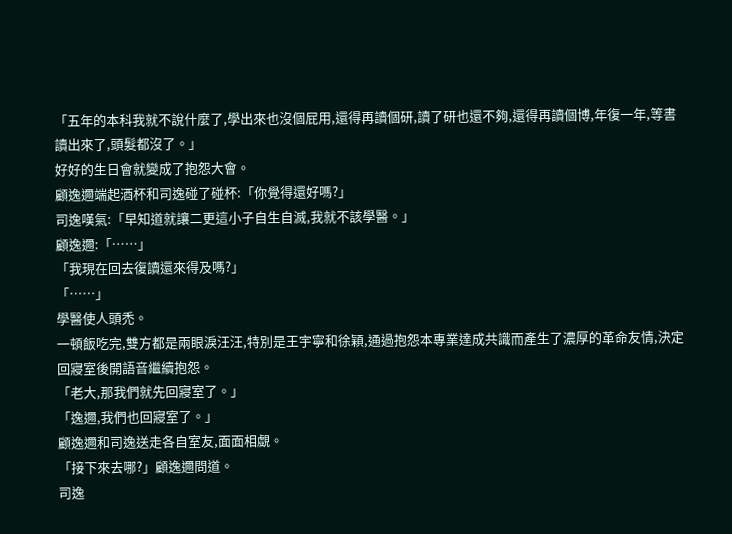「五年的本科我就不說什麼了,學出來也沒個屁用,還得再讀個研,讀了研也還不夠,還得再讀個博,年復一年,等書讀出來了,頭髮都沒了。」
好好的生日會就變成了抱怨大會。
顧逸邇端起酒杯和司逸碰了碰杯:「你覺得還好嗎?」
司逸嘆氣:「早知道就讓二更這小子自生自滅,我就不該學醫。」
顧逸邇:「……」
「我現在回去復讀還來得及嗎?」
「……」
學醫使人頭禿。
一頓飯吃完,雙方都是兩眼淚汪汪,特別是王宇寧和徐穎,通過抱怨本專業達成共識而產生了濃厚的革命友情,決定回寢室後開語音繼續抱怨。
「老大,那我們就先回寢室了。」
「逸邇,我們也回寢室了。」
顧逸邇和司逸送走各自室友,面面相覷。
「接下來去哪?」顧逸邇問道。
司逸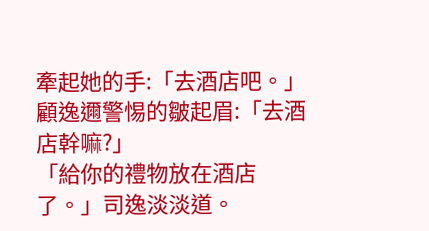牽起她的手:「去酒店吧。」
顧逸邇警惕的皺起眉:「去酒店幹嘛?」
「給你的禮物放在酒店了。」司逸淡淡道。